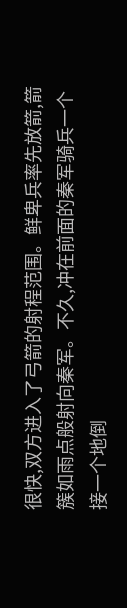很快,双方进入了弓箭的射程范围。鲜卑兵率先放箭,箭簇如雨点般射向秦军。不久,冲在前面的秦军骑兵一个接一个地倒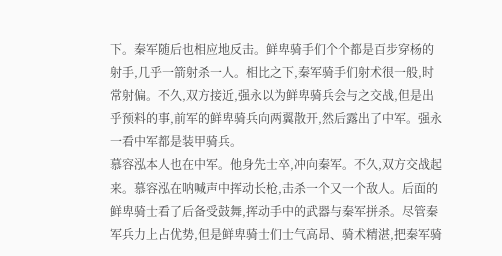下。秦军随后也相应地反击。鲜卑骑手们个个都是百步穿杨的射手,几乎一箭射杀一人。相比之下,秦军骑手们射术很一般,时常射偏。不久,双方接近,强永以为鲜卑骑兵会与之交战,但是出乎预料的事,前军的鲜卑骑兵向两翼散开,然后露出了中军。强永一看中军都是装甲骑兵。
慕容泓本人也在中军。他身先士卒,冲向秦军。不久,双方交战起来。慕容泓在呐喊声中挥动长枪,击杀一个又一个敌人。后面的鲜卑骑士看了后备受鼓舞,挥动手中的武器与秦军拼杀。尽管秦军兵力上占优势,但是鲜卑骑士们士气高昂、骑术精湛,把秦军骑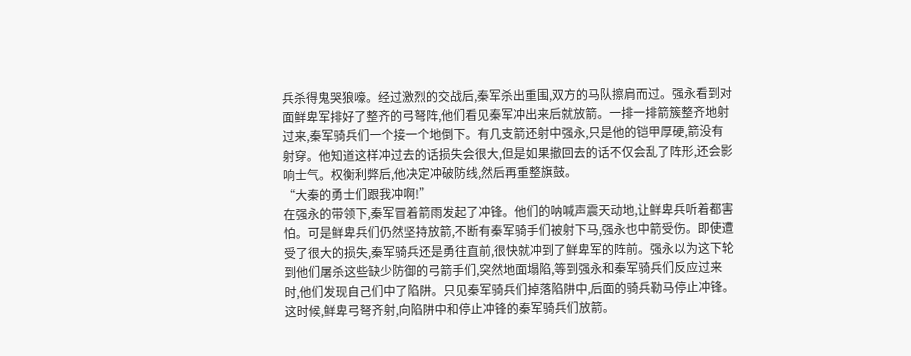兵杀得鬼哭狼嚎。经过激烈的交战后,秦军杀出重围,双方的马队擦肩而过。强永看到对面鲜卑军排好了整齐的弓弩阵,他们看见秦军冲出来后就放箭。一排一排箭簇整齐地射过来,秦军骑兵们一个接一个地倒下。有几支箭还射中强永,只是他的铠甲厚硬,箭没有射穿。他知道这样冲过去的话损失会很大,但是如果撤回去的话不仅会乱了阵形,还会影响士气。权衡利弊后,他决定冲破防线,然后再重整旗鼓。
“大秦的勇士们跟我冲啊!”
在强永的带领下,秦军冒着箭雨发起了冲锋。他们的呐喊声震天动地,让鲜卑兵听着都害怕。可是鲜卑兵们仍然坚持放箭,不断有秦军骑手们被射下马,强永也中箭受伤。即使遭受了很大的损失,秦军骑兵还是勇往直前,很快就冲到了鲜卑军的阵前。强永以为这下轮到他们屠杀这些缺少防御的弓箭手们,突然地面塌陷,等到强永和秦军骑兵们反应过来时,他们发现自己们中了陷阱。只见秦军骑兵们掉落陷阱中,后面的骑兵勒马停止冲锋。这时候,鲜卑弓弩齐射,向陷阱中和停止冲锋的秦军骑兵们放箭。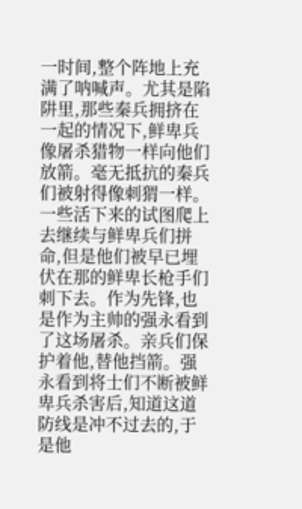一时间,整个阵地上充满了呐喊声。尤其是陷阱里,那些秦兵拥挤在一起的情况下,鲜卑兵像屠杀猎物一样向他们放箭。毫无抵抗的秦兵们被射得像刺猬一样。一些活下来的试图爬上去继续与鲜卑兵们拼命,但是他们被早已埋伏在那的鲜卑长枪手们刺下去。作为先锋,也是作为主帅的强永看到了这场屠杀。亲兵们保护着他,替他挡箭。强永看到将士们不断被鲜卑兵杀害后,知道这道防线是冲不过去的,于是他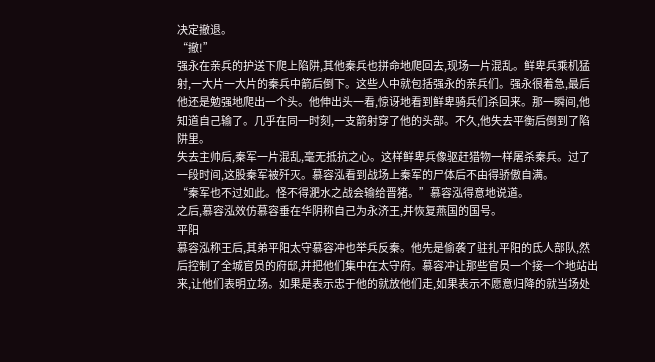决定撤退。
“撤!”
强永在亲兵的护送下爬上陷阱,其他秦兵也拼命地爬回去,现场一片混乱。鲜卑兵乘机猛射,一大片一大片的秦兵中箭后倒下。这些人中就包括强永的亲兵们。强永很着急,最后他还是勉强地爬出一个头。他伸出头一看,惊讶地看到鲜卑骑兵们杀回来。那一瞬间,他知道自己输了。几乎在同一时刻,一支箭射穿了他的头部。不久,他失去平衡后倒到了陷阱里。
失去主帅后,秦军一片混乱,毫无抵抗之心。这样鲜卑兵像驱赶猎物一样屠杀秦兵。过了一段时间,这股秦军被歼灭。慕容泓看到战场上秦军的尸体后不由得骄傲自满。
“秦军也不过如此。怪不得淝水之战会输给晋猪。”慕容泓得意地说道。
之后,慕容泓效仿慕容垂在华阴称自己为永济王,并恢复燕国的国号。
平阳
慕容泓称王后,其弟平阳太守慕容冲也举兵反秦。他先是偷袭了驻扎平阳的氐人部队,然后控制了全城官员的府邸,并把他们集中在太守府。慕容冲让那些官员一个接一个地站出来,让他们表明立场。如果是表示忠于他的就放他们走,如果表示不愿意归降的就当场处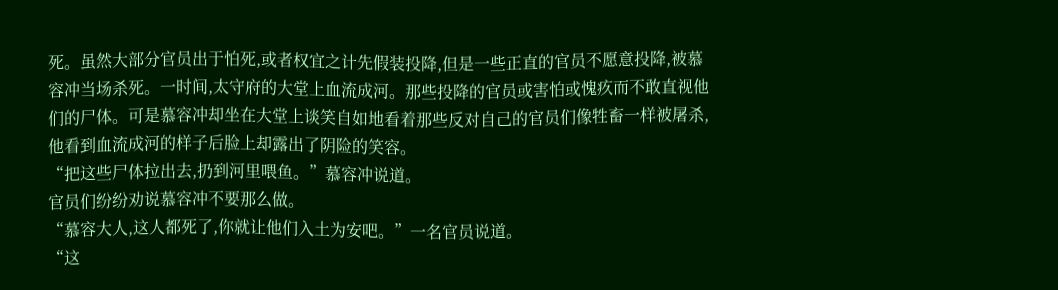死。虽然大部分官员出于怕死,或者权宜之计先假装投降,但是一些正直的官员不愿意投降,被慕容冲当场杀死。一时间,太守府的大堂上血流成河。那些投降的官员或害怕或愧疚而不敢直视他们的尸体。可是慕容冲却坐在大堂上谈笑自如地看着那些反对自己的官员们像牲畜一样被屠杀,他看到血流成河的样子后脸上却露出了阴险的笑容。
“把这些尸体拉出去,扔到河里喂鱼。”慕容冲说道。
官员们纷纷劝说慕容冲不要那么做。
“慕容大人,这人都死了,你就让他们入土为安吧。”一名官员说道。
“这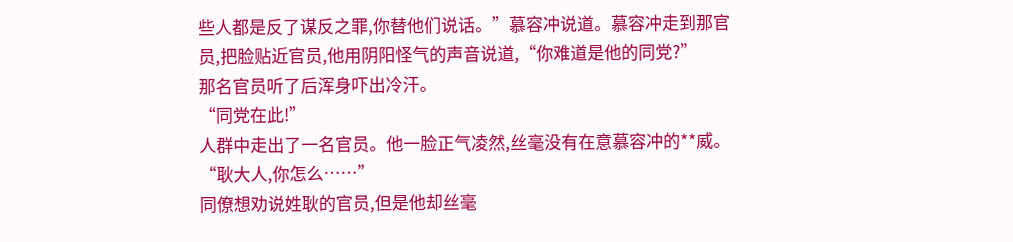些人都是反了谋反之罪,你替他们说话。”慕容冲说道。慕容冲走到那官员,把脸贴近官员,他用阴阳怪气的声音说道,“你难道是他的同党?”
那名官员听了后浑身吓出冷汗。
“同党在此!”
人群中走出了一名官员。他一脸正气凌然,丝毫没有在意慕容冲的**威。
“耿大人,你怎么……”
同僚想劝说姓耿的官员,但是他却丝毫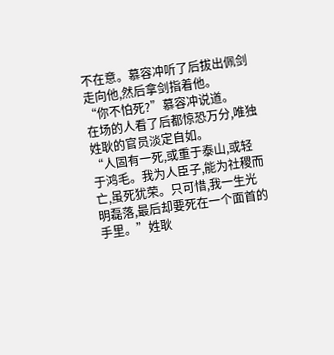不在意。慕容冲听了后拔出佩剑走向他,然后拿剑指着他。
“你不怕死?”慕容冲说道。
在场的人看了后都惊恐万分,唯独姓耿的官员淡定自如。
“人固有一死,或重于泰山,或轻于鸿毛。我为人臣子,能为社稷而亡,虽死犹荣。只可惜,我一生光明磊落,最后却要死在一个面首的手里。”姓耿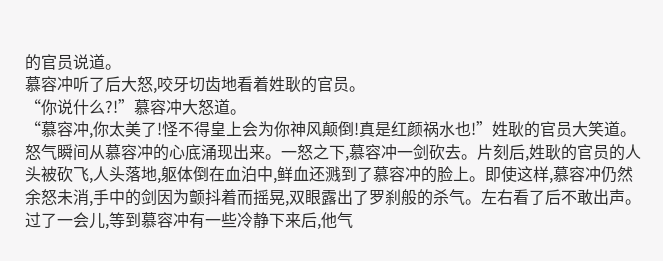的官员说道。
慕容冲听了后大怒,咬牙切齿地看着姓耿的官员。
“你说什么?!”慕容冲大怒道。
“慕容冲,你太美了!怪不得皇上会为你神风颠倒!真是红颜祸水也!”姓耿的官员大笑道。
怒气瞬间从慕容冲的心底涌现出来。一怒之下,慕容冲一剑砍去。片刻后,姓耿的官员的人头被砍飞,人头落地,躯体倒在血泊中,鲜血还溅到了慕容冲的脸上。即使这样,慕容冲仍然余怒未消,手中的剑因为颤抖着而摇晃,双眼露出了罗刹般的杀气。左右看了后不敢出声。过了一会儿,等到慕容冲有一些冷静下来后,他气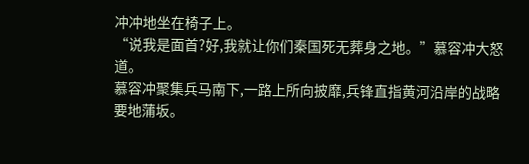冲冲地坐在椅子上。
“说我是面首?好,我就让你们秦国死无葬身之地。”慕容冲大怒道。
慕容冲聚集兵马南下,一路上所向披靡,兵锋直指黄河沿岸的战略要地蒲坂。